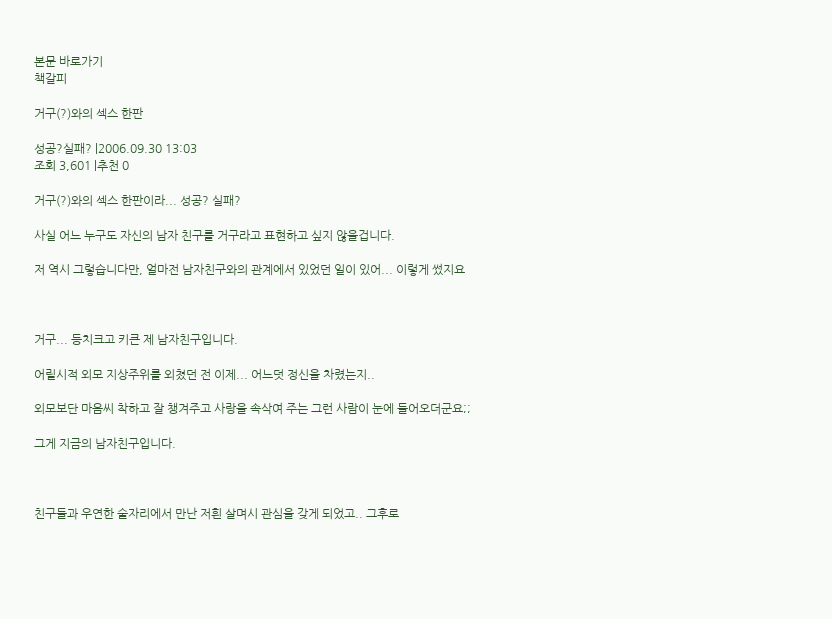본문 바로가기
책갈피

거구(?)와의 섹스 한판

성공?실패? |2006.09.30 13:03
조회 3,601 |추천 0

거구(?)와의 섹스 한판이라... 성공? 실패?

사실 어느 누구도 자신의 남자 친구를 거구라고 표현하고 싶지 않을겁니다.

저 역시 그렇습니다만, 얼마전 남자친구와의 관계에서 있었던 일이 있어... 이렇게 썼지요



거구... 등치크고 키큰 제 남자친구입니다.

어릴시적 외모 지상주위를 외쳤던 전 이제... 어느덧 정신을 차렸는지..

외모보단 마음씨 착하고 잘 챙겨주고 사랑을 속삭여 주는 그런 사람이 눈에 들어오더군요;;

그게 지금의 남자친구입니다.



친구들과 우연한 술자리에서 만난 저흰 살며시 관심을 갖게 되었고.. 그후로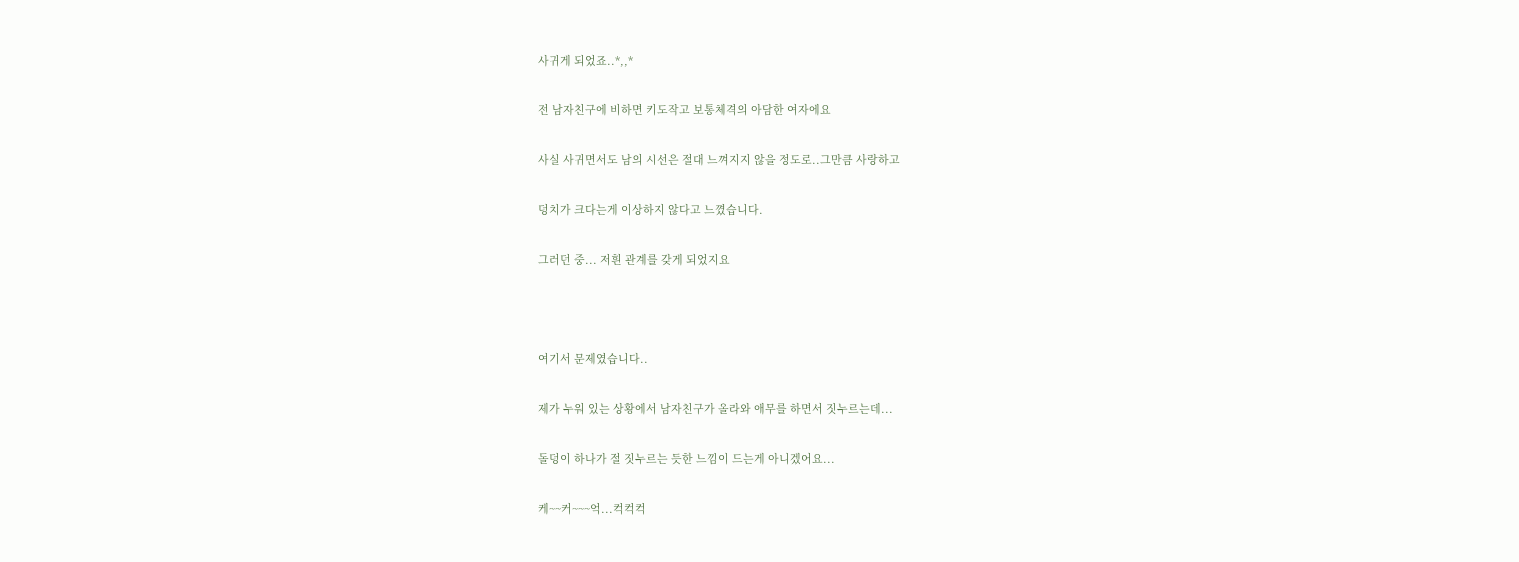사귀게 되었죠..*,,*

전 남자친구에 비하면 키도작고 보통체격의 아담한 여자에요

사실 사귀면서도 남의 시선은 절대 느껴지지 않을 정도로..그만큼 사랑하고

덩치가 크다는게 이상하지 않다고 느꼈습니다.

그러던 중... 저흰 관계를 갖게 되었지요



여기서 문제였습니다..

제가 누워 있는 상황에서 남자친구가 올라와 애무를 하면서 짓누르는데...

돌덩이 하나가 절 짓누르는 듯한 느낌이 드는게 아니겠어요...

케~~커~~~억...컥컥컥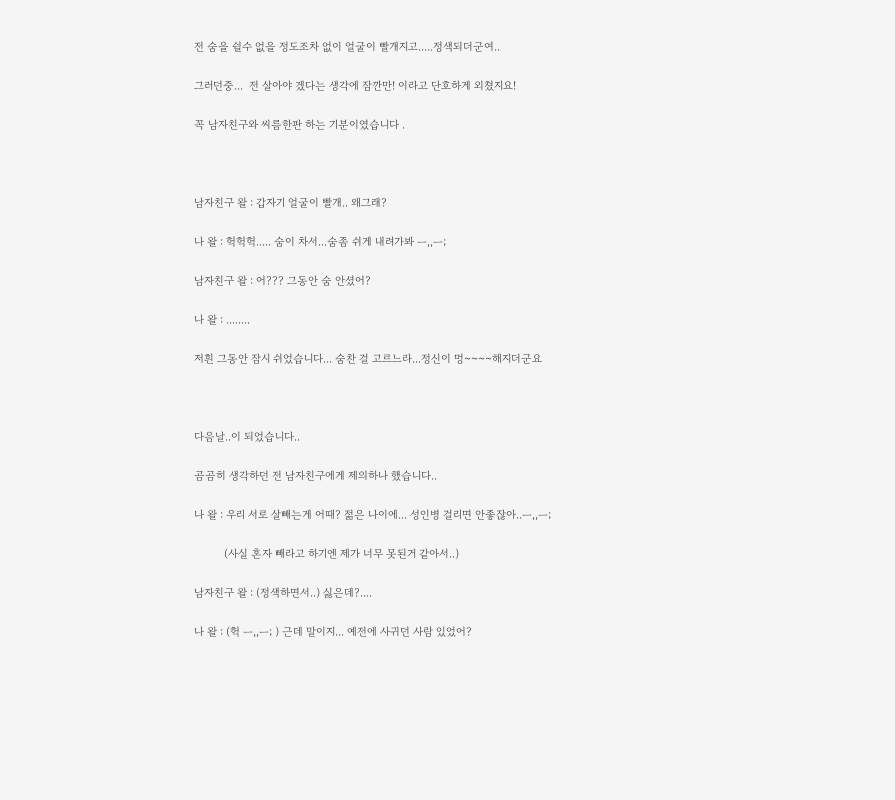전 숨을 쉴수 없을 정도조차 없이 얼굴이 빨개지고.....정색되더군여..

그러던중...  전 살아야 겠다는 생각에 잠깐만! 이라고 단호하게 외쳤지요!

꼭 남자친구와 씨름한판 하는 기분이였습니다 .



남자친구 왈 : 갑자기 얼굴이 빨개.. 왜그래?

나 왈 : 헉헉헉..... 숨이 차서...숨좀 쉬게 내려가봐 ㅡ,,ㅡ;

남자친구 왈 : 어??? 그동안 숨 안셨어?

나 왈 : ........

저흰 그동안 잠시 쉬었습니다... 숨찬 걸 고르느라...정신이 멍~~~~해지더군요



다음날..이 되었습니다..

곰곰히 생각하던 전 남자친구에게 제의하나 했습니다..

나 왈 : 우리 서로 살빼는게 어때? 젊은 나이에... 성인병 걸리면 안좋잖아..ㅡ,,ㅡ;

          (사실 혼자 빼라고 하기엔 제가 너무 못된거 같아서..)

남자친구 왈 : (정색하면서..) 싫은데?....

나 왈 : (헉 ㅡ,,ㅡ; ) 근데 말이지... 예전에 사귀던 사람 있었어?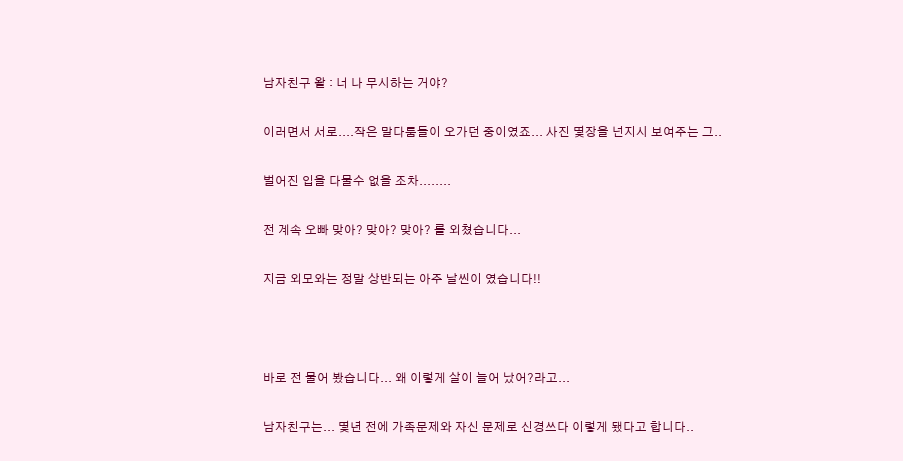남자친구 왈 : 너 나 무시하는 거야?

이러면서 서로....작은 말다툼들이 오가던 중이였죠... 사진 몇장을 넌지시 보여주는 그..

벌어진 입을 다물수 없을 조차........

전 계속 오빠 맞아? 맞아? 맞아? 를 외쳤습니다...

지금 외모와는 정말 상반되는 아주 날씬이 였습니다!!



바로 전 물어 봤습니다... 왜 이렇게 살이 늘어 났어?라고...

남자친구는... 몇년 전에 가족문제와 자신 문제로 신경쓰다 이렇게 됐다고 합니다..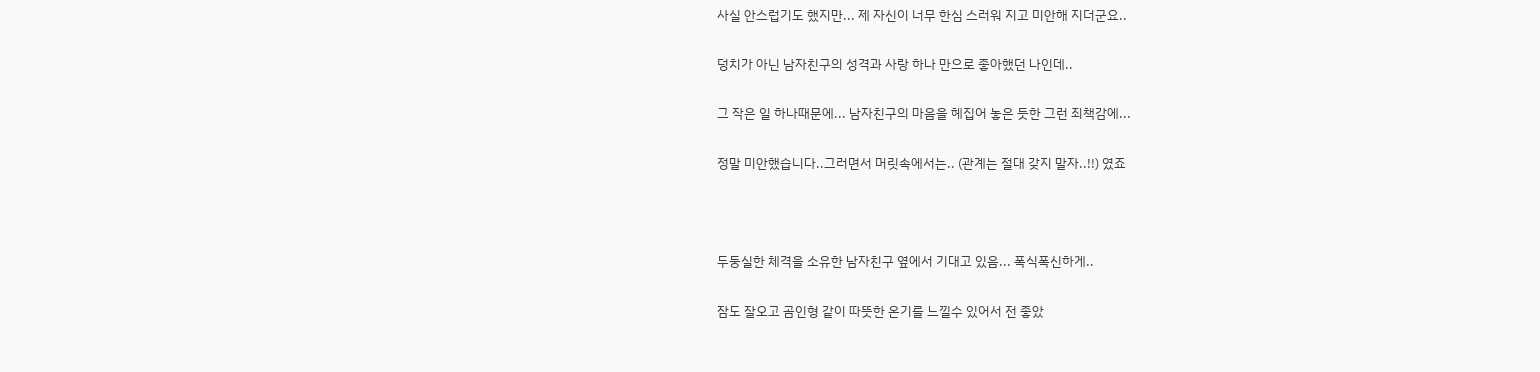사실 안스럽기도 했지만... 제 자신이 너무 한심 스러워 지고 미안해 지더군요..

덩치가 아닌 남자친구의 성격과 사랑 하나 만으로 좋아했던 나인데..

그 작은 일 하나때문에... 남자친구의 마음을 헤집어 놓은 듯한 그런 죄책감에...

정말 미안했습니다..그러면서 머릿속에서는.. (관계는 절대 갖지 말자..!!) 였죠



두둥실한 체격을 소유한 남자친구 옆에서 기대고 있음... 폭식폭신하게..

잠도 잘오고 곰인형 같이 따뜻한 온기를 느낄수 있어서 전 좋았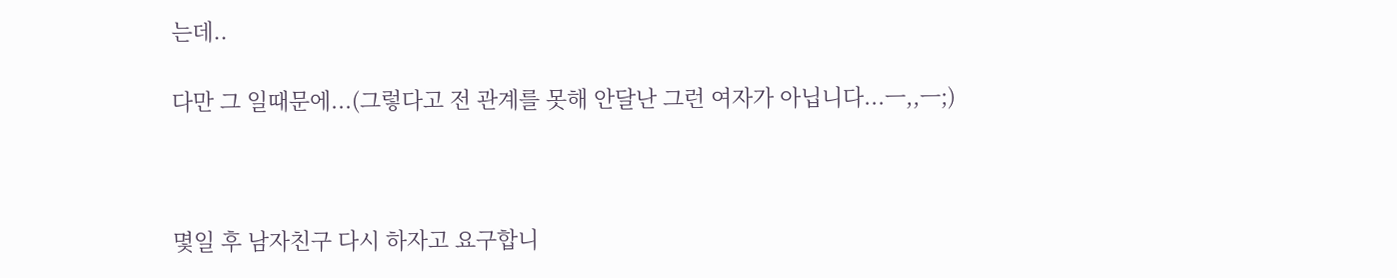는데..

다만 그 일때문에...(그렇다고 전 관계를 못해 안달난 그런 여자가 아닙니다...ㅡ,,ㅡ;)



몇일 후 남자친구 다시 하자고 요구합니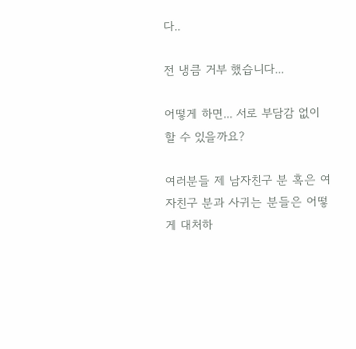다..

전 냉큼 거부 했습니다...

어떻게 하면... 서로 부담감 없이 할 수 있을까요?

여러분들 제 남자친구 분 혹은 여자친구 분과 사귀는 분들은 어떻게 대처하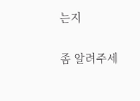는지

좀 알려주세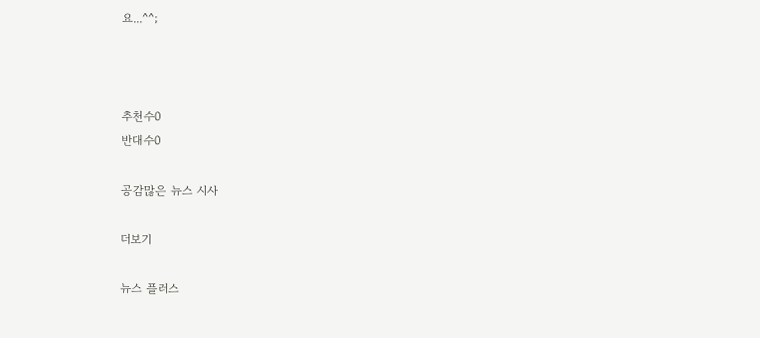요...^^;



추천수0
반대수0

공감많은 뉴스 시사

더보기

뉴스 플러스